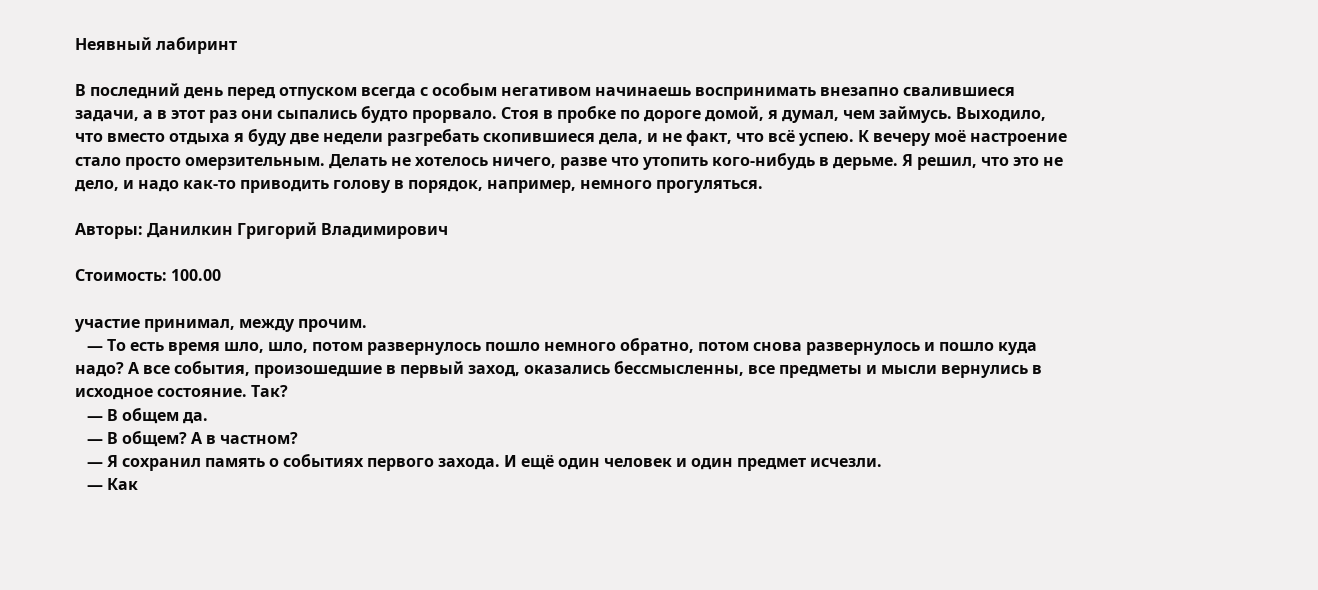Неявный лабиринт

В последний день перед отпуском всегда с особым негативом начинаешь воспринимать внезапно свалившиеся задачи, а в этот раз они сыпались будто прорвало. Стоя в пробке по дороге домой, я думал, чем займусь. Выходило, что вместо отдыха я буду две недели разгребать скопившиеся дела, и не факт, что всё успею. К вечеру моё настроение стало просто омерзительным. Делать не хотелось ничего, разве что утопить кого-нибудь в дерьме. Я решил, что это не дело, и надо как-то приводить голову в порядок, например, немного прогуляться.

Авторы: Данилкин Григорий Владимирович

Стоимость: 100.00

участие принимал, между прочим.
   — То есть время шло, шло, потом развернулось пошло немного обратно, потом снова развернулось и пошло куда надо? А все события, произошедшие в первый заход, оказались бессмысленны, все предметы и мысли вернулись в исходное состояние. Так?
   — В общем да.
   — В общем? А в частном?
   — Я сохранил память о событиях первого захода. И ещё один человек и один предмет исчезли.
   — Как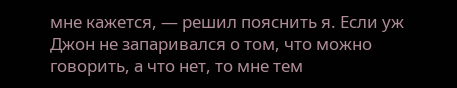мне кажется, — решил пояснить я. Если уж Джон не запаривался о том, что можно говорить, а что нет, то мне тем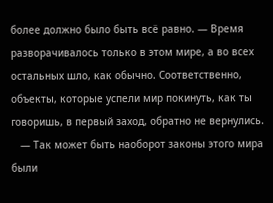более должно было быть всё равно. — Время разворачивалось только в этом мире, а во всех остальных шло, как обычно. Соответственно, объекты, которые успели мир покинуть, как ты говоришь, в первый заход, обратно не вернулись.
   — Так может быть наоборот законы этого мира были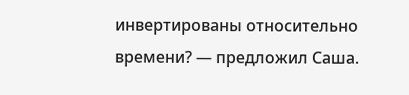инвертированы относительно времени? — предложил Саша.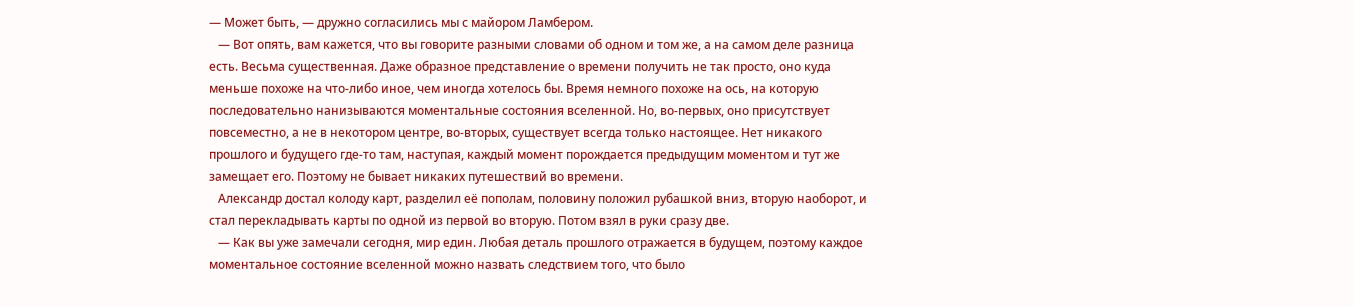— Может быть, — дружно согласились мы с майором Ламбером.
   — Вот опять, вам кажется, что вы говорите разными словами об одном и том же, а на самом деле разница есть. Весьма существенная. Даже образное представление о времени получить не так просто, оно куда меньше похоже на что-либо иное, чем иногда хотелось бы. Время немного похоже на ось, на которую последовательно нанизываются моментальные состояния вселенной. Но, во-первых, оно присутствует повсеместно, а не в некотором центре, во-вторых, существует всегда только настоящее. Нет никакого прошлого и будущего где-то там, наступая, каждый момент порождается предыдущим моментом и тут же замещает его. Поэтому не бывает никаких путешествий во времени.
   Александр достал колоду карт, разделил её пополам, половину положил рубашкой вниз, вторую наоборот, и стал перекладывать карты по одной из первой во вторую. Потом взял в руки сразу две.
   — Как вы уже замечали сегодня, мир един. Любая деталь прошлого отражается в будущем, поэтому каждое моментальное состояние вселенной можно назвать следствием того, что было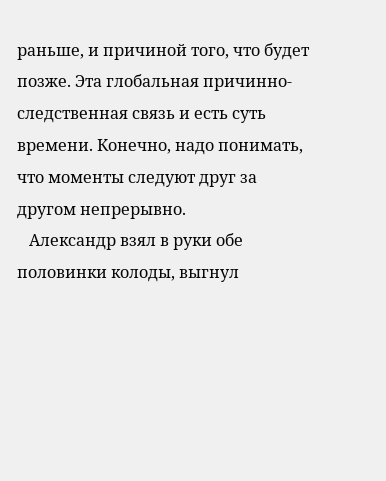раньше, и причиной того, что будет позже. Эта глобальная причинно-следственная связь и есть суть времени. Конечно, надо понимать, что моменты следуют друг за другом непрерывно.
   Александр взял в руки обе половинки колоды, выгнул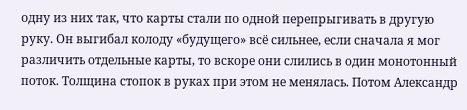одну из них так, что карты стали по одной перепрыгивать в другую руку. Он выгибал колоду «будущего» всё сильнее, если сначала я мог различить отдельные карты, то вскоре они слились в один монотонный поток. Толщина стопок в руках при этом не менялась. Потом Александр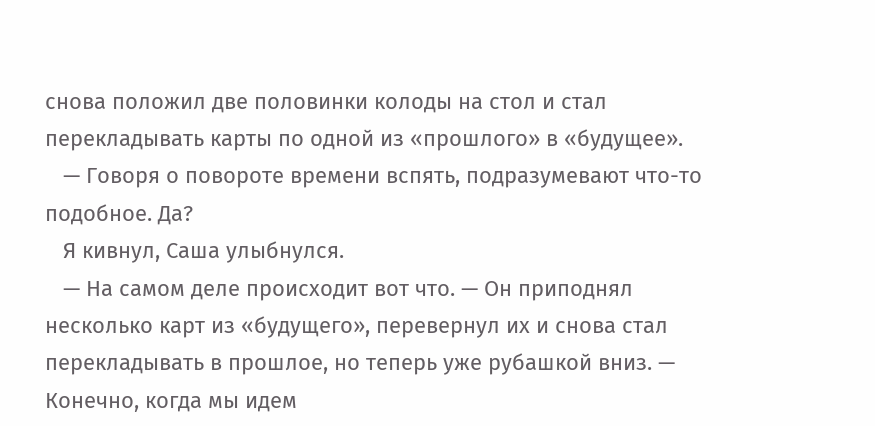снова положил две половинки колоды на стол и стал перекладывать карты по одной из «прошлого» в «будущее».
   — Говоря о повороте времени вспять, подразумевают что-то подобное. Да?
   Я кивнул, Саша улыбнулся.
   — На самом деле происходит вот что. — Он приподнял несколько карт из «будущего», перевернул их и снова стал перекладывать в прошлое, но теперь уже рубашкой вниз. — Конечно, когда мы идем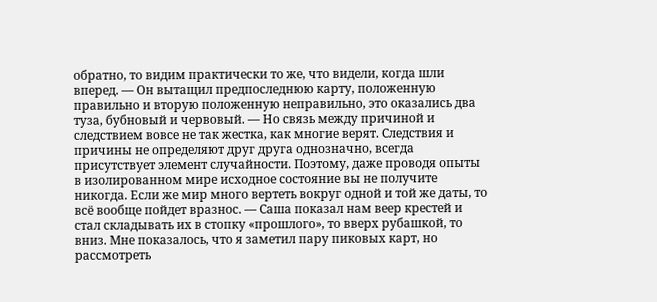обратно, то видим практически то же, что видели, когда шли вперед. — Он вытащил предпоследнюю карту, положенную правильно и вторую положенную неправильно, это оказались два туза, бубновый и червовый. — Но связь между причиной и следствием вовсе не так жестка, как многие верят. Следствия и причины не определяют друг друга однозначно, всегда присутствует элемент случайности. Поэтому, даже проводя опыты в изолированном мире исходное состояние вы не получите никогда. Если же мир много вертеть вокруг одной и той же даты, то всё вообще пойдет вразнос. — Саша показал нам веер крестей и стал складывать их в стопку «прошлого», то вверх рубашкой, то вниз. Мне показалось, что я заметил пару пиковых карт, но рассмотреть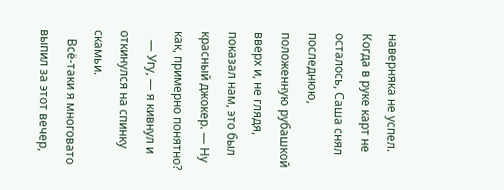наверняка не успел. Когда в руке карт не осталось, Саша снял последнюю, положенную рубашкой вверх и, не глядя, показал нам, это был красный джокер. — Ну как, примерно понятно?
   — Угу, — я кивнул и откинулся на спинку скамьи.
   Всё-таки я многовато выпил за этот вечер,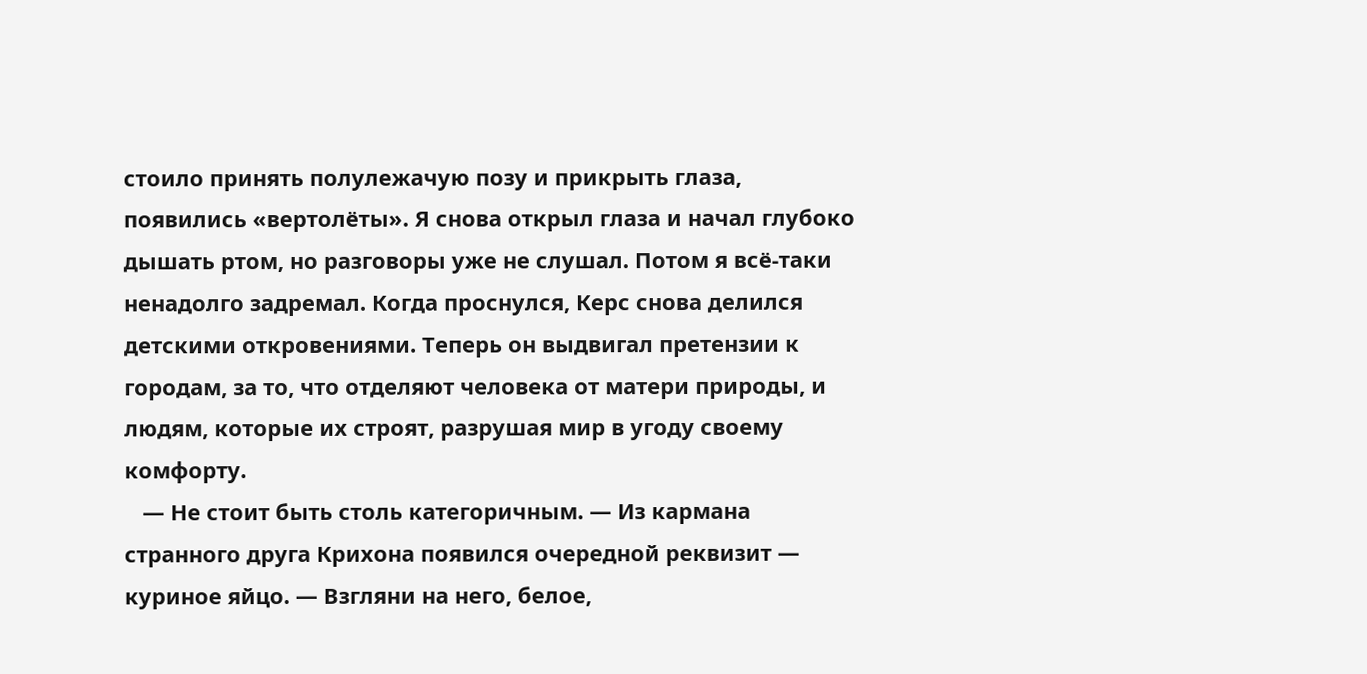стоило принять полулежачую позу и прикрыть глаза, появились «вертолёты». Я снова открыл глаза и начал глубоко дышать ртом, но разговоры уже не слушал. Потом я всё-таки ненадолго задремал. Когда проснулся, Керс снова делился детскими откровениями. Теперь он выдвигал претензии к городам, за то, что отделяют человека от матери природы, и людям, которые их строят, разрушая мир в угоду своему комфорту.
   — Не стоит быть столь категоричным. — Из кармана странного друга Крихона появился очередной реквизит — куриное яйцо. — Взгляни на него, белое,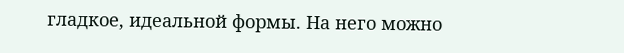гладкое, идеальной формы. На него можно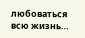любоваться всю жизнь…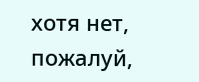хотя нет, пожалуй,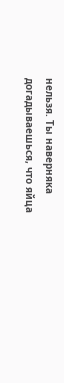нельзя. Ты наверняка догадываешься, что яйца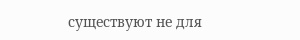существуют не для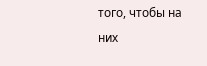того, чтобы на них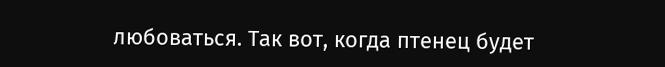любоваться. Так вот, когда птенец будет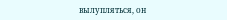вылупляться, он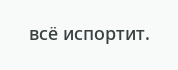всё испортит.